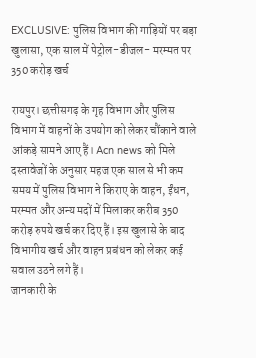EXCLUSIVE: पुलिस विभाग की गाड़ियों पर बड़ा खुलासा, एक साल में पेट्रोल-डीजल- मरम्मत पर 350 करोड़ खर्च

रायपुर। छत्तीसगढ़ के गृह विभाग और पुलिस विभाग में वाहनों के उपयोग को लेकर चौंकाने वाले आंकड़े सामने आए हैं। Acn news को मिले दस्तावेजों के अनुसार महज एक साल से भी कम समय में पुलिस विभाग ने किराए के वाहन, ईंधन, मरम्मत और अन्य मदों में मिलाकर करीब 350 करोड़ रुपये खर्च कर दिए हैं। इस खुलासे के बाद विभागीय खर्च और वाहन प्रबंधन को लेकर कई सवाल उठने लगे हैं।
जानकारी के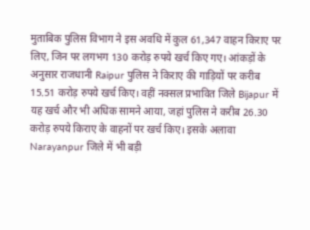मुताबिक पुलिस विभाग ने इस अवधि में कुल 61,347 वाहन किराए पर लिए, जिन पर लगभग 130 करोड़ रुपये खर्च किए गए। आंकड़ों के अनुसार राजधानी Raipur पुलिस ने किराए की गाड़ियों पर करीब 15.51 करोड़ रुपये खर्च किए। वहीं नक्सल प्रभावित जिले Bijapur में यह खर्च और भी अधिक सामने आया, जहां पुलिस ने करीब 26.30 करोड़ रुपये किराए के वाहनों पर खर्च किए। इसके अलावा Narayanpur जिले में भी बड़ी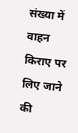संख्या में वाहन किराए पर लिए जाने की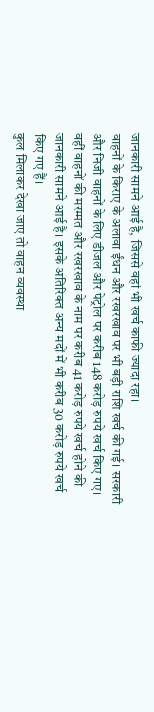जानकारी सामने आई है, जिससे वहां भी खर्च काफी ज्यादा रहा।
वाहनों के किराए के अलावा ईंधन और रखरखाव पर भी बड़ी राशि खर्च की गई। सरकारी और निजी वाहनों के लिए डीजल और पेट्रोल पर करीब 148 करोड़ रुपये खर्च किए गए। वहीं वाहनों की मरम्मत और रखरखाव के नाम पर करीब 41 करोड़ रुपये खर्च होने की जानकारी सामने आई है। इसके अतिरिक्त अन्य मदों में भी करीब 30 करोड़ रुपये खर्च किए गए हैं।
कुल मिलाकर देखा जाए तो वाहन व्यवस्था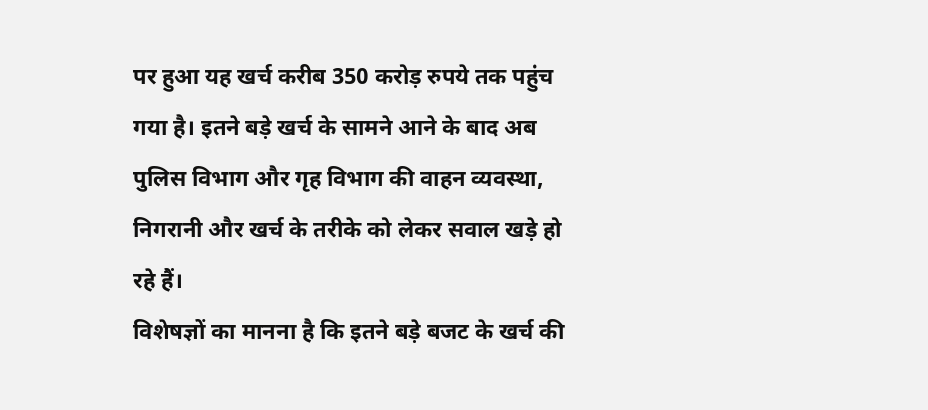पर हुआ यह खर्च करीब 350 करोड़ रुपये तक पहुंच गया है। इतने बड़े खर्च के सामने आने के बाद अब पुलिस विभाग और गृह विभाग की वाहन व्यवस्था, निगरानी और खर्च के तरीके को लेकर सवाल खड़े हो रहे हैं।
विशेषज्ञों का मानना है कि इतने बड़े बजट के खर्च की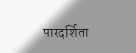पारदर्शिता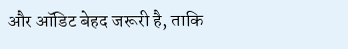और ऑडिट बेहद जरूरी है, ताकि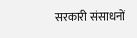सरकारी संसाधनों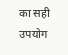का सही उपयोग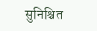सुनिश्चित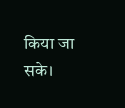किया जा सके।